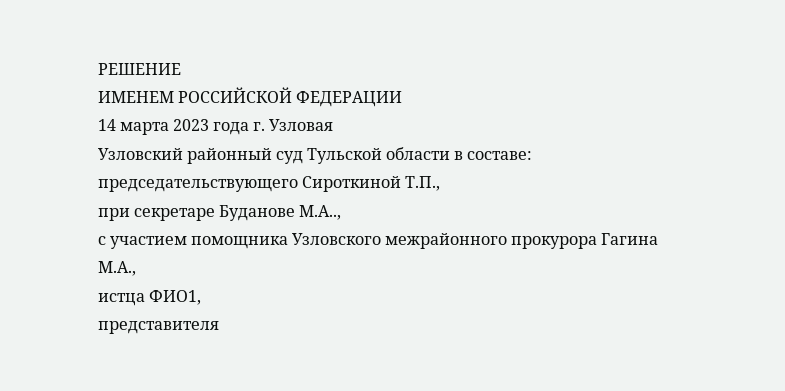РЕШЕНИЕ
ИМЕНЕМ РОССИЙСКОЙ ФЕДЕРАЦИИ
14 марта 2023 года г. Узловая
Узловский районный суд Тульской области в составе:
председательствующего Сироткиной Т.П.,
при секретаре Буданове М.А..,
с участием помощника Узловского межрайонного прокурора Гагина М.А.,
истца ФИО1,
представителя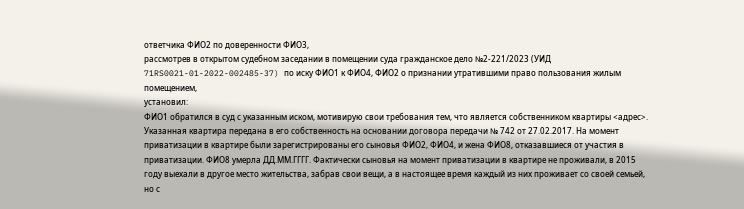ответчика ФИО2 по доверенности ФИО3,
рассмотрев в открытом судебном заседании в помещении суда гражданское дело №2-221/2023 (УИД 71RS0021-01-2022-002485-37) по иску ФИО1 к ФИО4, ФИО2 о признании утратившими право пользования жилым помещением,
установил:
ФИО1 обратился в суд с указанным иском, мотивирую свои требования тем, что является собственником квартиры <адрес>. Указанная квартира передана в его собственность на основании договора передачи № 742 от 27.02.2017. На момент приватизации в квартире были зарегистрированы его сыновья ФИО2, ФИО4, и жена ФИО8, отказавшиеся от участия в приватизации. ФИО8 умерла ДД.ММ.ГГГГ. Фактически сыновья на момент приватизации в квартире не проживали, в 2015 году выехали в другое место жительства, забрав свои вещи, а в настоящее время каждый из них проживает со своей семьей, но с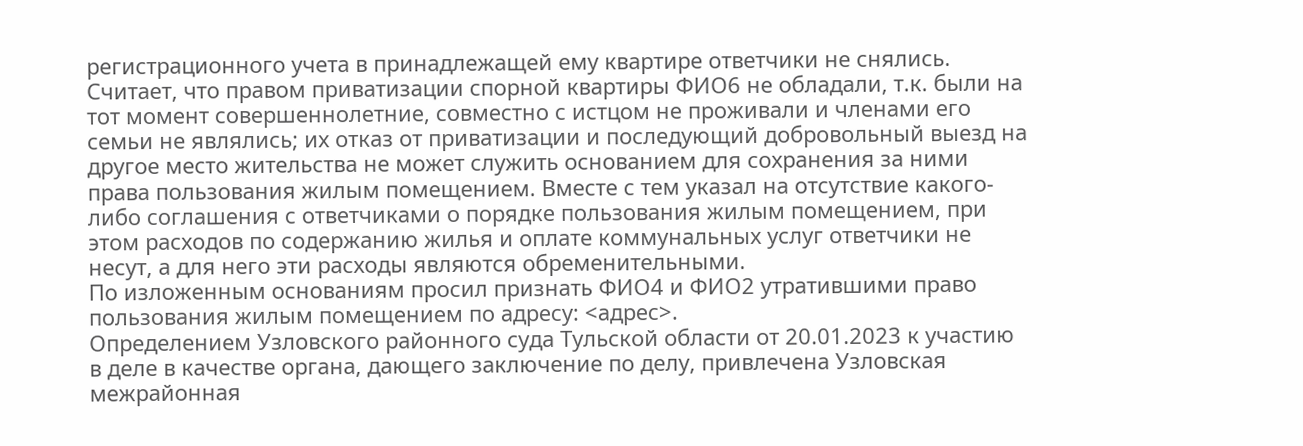регистрационного учета в принадлежащей ему квартире ответчики не снялись. Считает, что правом приватизации спорной квартиры ФИО6 не обладали, т.к. были на тот момент совершеннолетние, совместно с истцом не проживали и членами его семьи не являлись; их отказ от приватизации и последующий добровольный выезд на другое место жительства не может служить основанием для сохранения за ними права пользования жилым помещением. Вместе с тем указал на отсутствие какого-либо соглашения с ответчиками о порядке пользования жилым помещением, при этом расходов по содержанию жилья и оплате коммунальных услуг ответчики не несут, а для него эти расходы являются обременительными.
По изложенным основаниям просил признать ФИО4 и ФИО2 утратившими право пользования жилым помещением по адресу: <адрес>.
Определением Узловского районного суда Тульской области от 20.01.2023 к участию в деле в качестве органа, дающего заключение по делу, привлечена Узловская межрайонная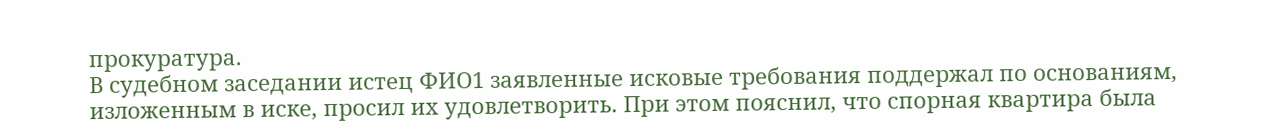прокуратура.
В судебном заседании истец ФИО1 заявленные исковые требования поддержал по основаниям, изложенным в иске, просил их удовлетворить. При этом пояснил, что спорная квартира была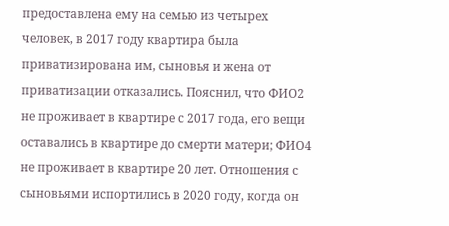предоставлена ему на семью из четырех человек, в 2017 году квартира была приватизирована им, сыновья и жена от приватизации отказались. Пояснил, что ФИО2 не проживает в квартире с 2017 года, его вещи оставались в квартире до смерти матери; ФИО4 не проживает в квартире 20 лет. Отношения с сыновьями испортились в 2020 году, когда он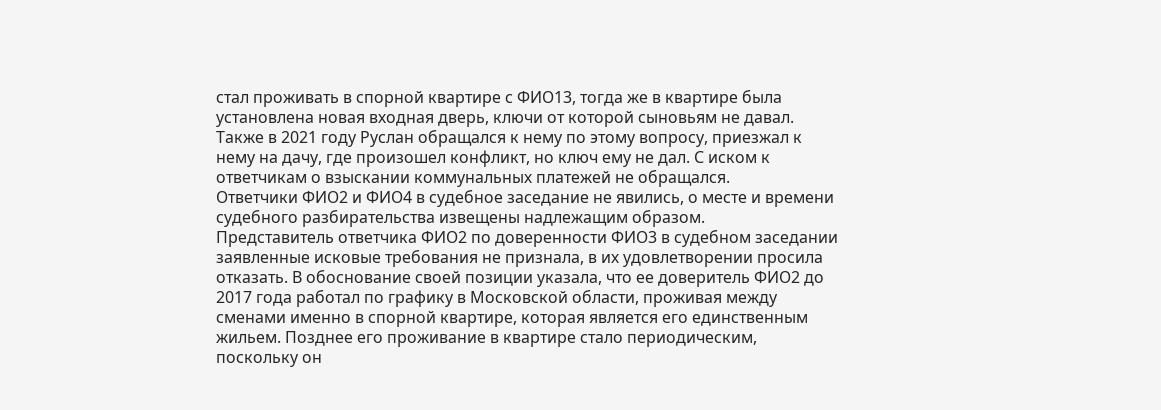стал проживать в спорной квартире с ФИО13, тогда же в квартире была установлена новая входная дверь, ключи от которой сыновьям не давал. Также в 2021 году Руслан обращался к нему по этому вопросу, приезжал к нему на дачу, где произошел конфликт, но ключ ему не дал. С иском к ответчикам о взыскании коммунальных платежей не обращался.
Ответчики ФИО2 и ФИО4 в судебное заседание не явились, о месте и времени судебного разбирательства извещены надлежащим образом.
Представитель ответчика ФИО2 по доверенности ФИО3 в судебном заседании заявленные исковые требования не признала, в их удовлетворении просила отказать. В обоснование своей позиции указала, что ее доверитель ФИО2 до 2017 года работал по графику в Московской области, проживая между сменами именно в спорной квартире, которая является его единственным жильем. Позднее его проживание в квартире стало периодическим, поскольку он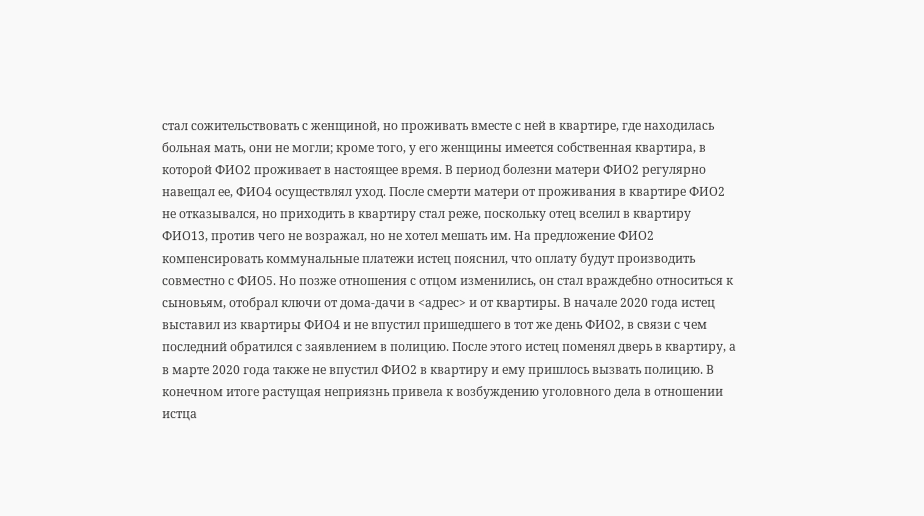стал сожительствовать с женщиной, но проживать вместе с ней в квартире, где находилась больная мать, они не могли; кроме того, у его женщины имеется собственная квартира, в которой ФИО2 проживает в настоящее время. В период болезни матери ФИО2 регулярно навещал ее, ФИО4 осуществлял уход. После смерти матери от проживания в квартире ФИО2 не отказывался, но приходить в квартиру стал реже, поскольку отец вселил в квартиру ФИО13, против чего не возражал, но не хотел мешать им. На предложение ФИО2 компенсировать коммунальные платежи истец пояснил, что оплату будут производить совместно с ФИО5. Но позже отношения с отцом изменились, он стал враждебно относиться к сыновьям, отобрал ключи от дома-дачи в <адрес> и от квартиры. В начале 2020 года истец выставил из квартиры ФИО4 и не впустил пришедшего в тот же день ФИО2, в связи с чем последний обратился с заявлением в полицию. После этого истец поменял дверь в квартиру, а в марте 2020 года также не впустил ФИО2 в квартиру и ему пришлось вызвать полицию. В конечном итоге растущая неприязнь привела к возбуждению уголовного дела в отношении истца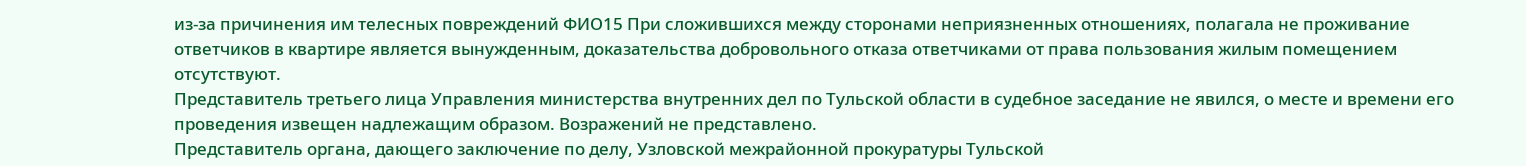из-за причинения им телесных повреждений ФИО15 При сложившихся между сторонами неприязненных отношениях, полагала не проживание ответчиков в квартире является вынужденным, доказательства добровольного отказа ответчиками от права пользования жилым помещением отсутствуют.
Представитель третьего лица Управления министерства внутренних дел по Тульской области в судебное заседание не явился, о месте и времени его проведения извещен надлежащим образом. Возражений не представлено.
Представитель органа, дающего заключение по делу, Узловской межрайонной прокуратуры Тульской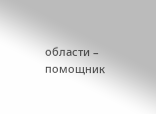области – помощник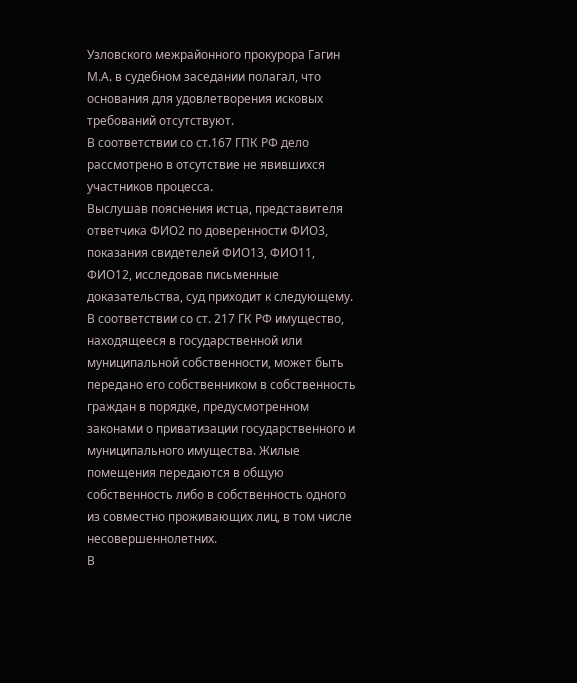Узловского межрайонного прокурора Гагин М.А. в судебном заседании полагал, что основания для удовлетворения исковых требований отсутствуют.
В соответствии со ст.167 ГПК РФ дело рассмотрено в отсутствие не явившихся участников процесса.
Выслушав пояснения истца, представителя ответчика ФИО2 по доверенности ФИО3, показания свидетелей ФИО13, ФИО11, ФИО12, исследовав письменные доказательства, суд приходит к следующему.
В соответствии со ст. 217 ГК РФ имущество, находящееся в государственной или муниципальной собственности, может быть передано его собственником в собственность граждан в порядке, предусмотренном законами о приватизации государственного и муниципального имущества. Жилые помещения передаются в общую собственность либо в собственность одного из совместно проживающих лиц, в том числе несовершеннолетних.
В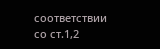соответствии со ст.1,2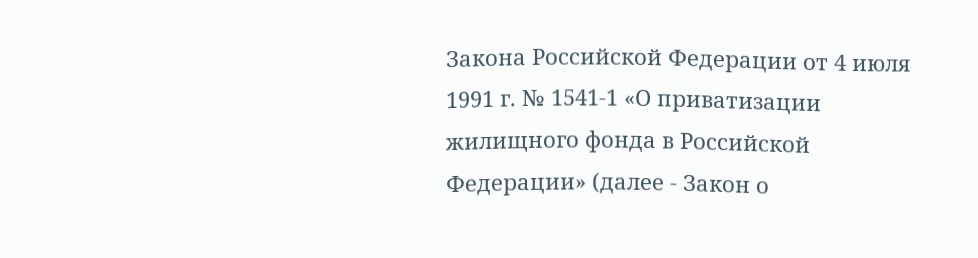Закона Российской Федерации от 4 июля 1991 г. № 1541-1 «О приватизации жилищного фонда в Российской Федерации» (далее - Закон о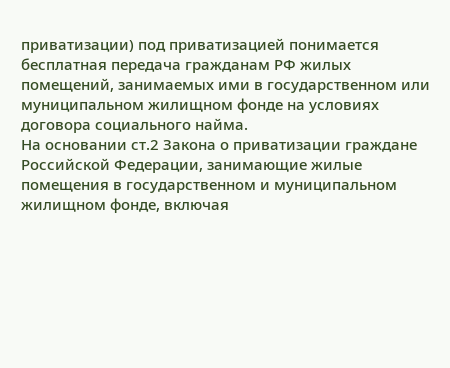приватизации) под приватизацией понимается бесплатная передача гражданам РФ жилых помещений, занимаемых ими в государственном или муниципальном жилищном фонде на условиях договора социального найма.
На основании ст.2 Закона о приватизации граждане Российской Федерации, занимающие жилые помещения в государственном и муниципальном жилищном фонде, включая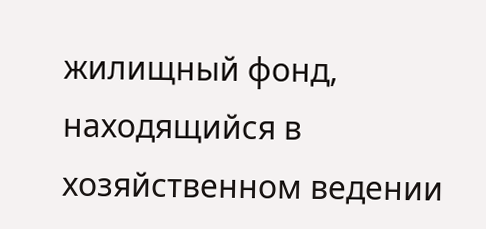жилищный фонд, находящийся в хозяйственном ведении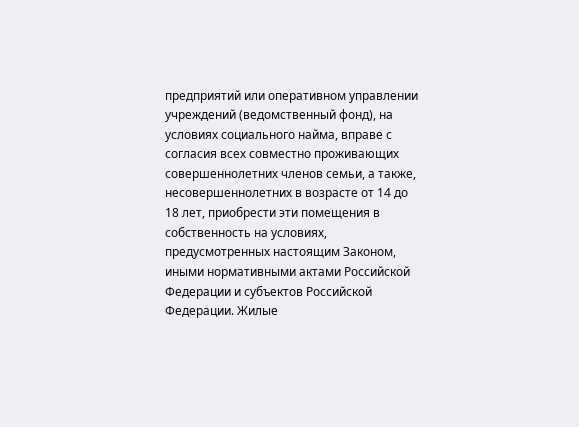предприятий или оперативном управлении учреждений (ведомственный фонд), на условиях социального найма, вправе с согласия всех совместно проживающих совершеннолетних членов семьи, а также, несовершеннолетних в возрасте от 14 до 18 лет, приобрести эти помещения в собственность на условиях, предусмотренных настоящим Законом, иными нормативными актами Российской Федерации и субъектов Российской Федерации. Жилые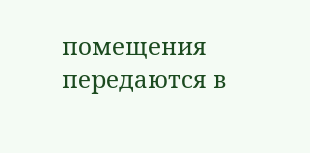помещения передаются в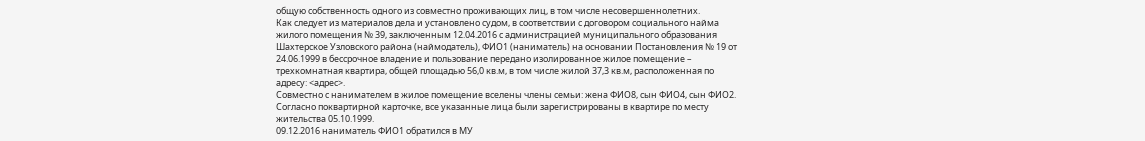общую собственность одного из совместно проживающих лиц, в том числе несовершеннолетних.
Как следует из материалов дела и установлено судом, в соответствии с договором социального найма жилого помещения № 39, заключенным 12.04.2016 с администрацией муниципального образования Шахтерское Узловского района (наймодатель), ФИО1 (наниматель) на основании Постановления № 19 от 24.06.1999 в бессрочное владение и пользование передано изолированное жилое помещение – трехкомнатная квартира, общей площадью 56,0 кв.м, в том числе жилой 37,3 кв.м, расположенная по адресу: <адрес>.
Совместно с нанимателем в жилое помещение вселены члены семьи: жена ФИО8, сын ФИО4, сын ФИО2.
Согласно поквартирной карточке, все указанные лица были зарегистрированы в квартире по месту жительства 05.10.1999.
09.12.2016 наниматель ФИО1 обратился в МУ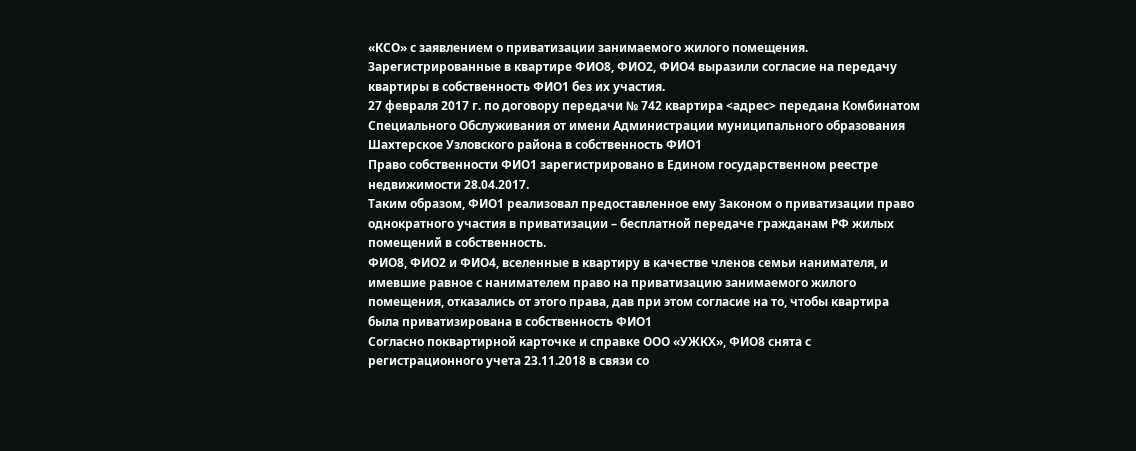«КСО» с заявлением о приватизации занимаемого жилого помещения. Зарегистрированные в квартире ФИО8, ФИО2, ФИО4 выразили согласие на передачу квартиры в собственность ФИО1 без их участия.
27 февраля 2017 г. по договору передачи № 742 квартира <адрес> передана Комбинатом Специального Обслуживания от имени Администрации муниципального образования Шахтерское Узловского района в собственность ФИО1
Право собственности ФИО1 зарегистрировано в Едином государственном реестре недвижимости 28.04.2017.
Таким образом, ФИО1 реализовал предоставленное ему Законом о приватизации право однократного участия в приватизации – бесплатной передаче гражданам РФ жилых помещений в собственность.
ФИО8, ФИО2 и ФИО4, вселенные в квартиру в качестве членов семьи нанимателя, и имевшие равное с нанимателем право на приватизацию занимаемого жилого помещения, отказались от этого права, дав при этом согласие на то, чтобы квартира была приватизирована в собственность ФИО1
Согласно поквартирной карточке и справке ООО «УЖКХ», ФИО8 снята с регистрационного учета 23.11.2018 в связи со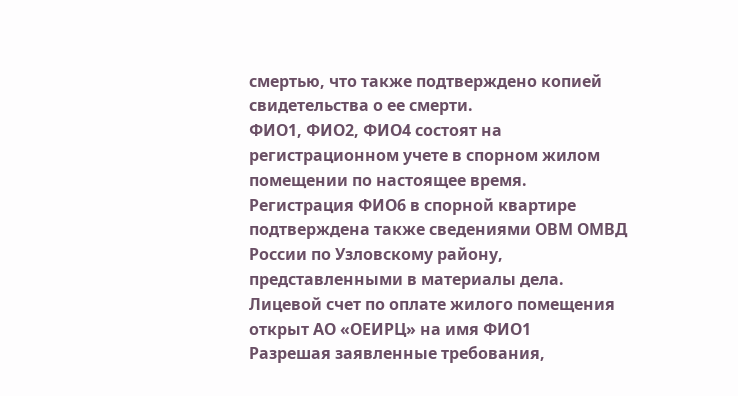смертью, что также подтверждено копией свидетельства о ее смерти.
ФИО1, ФИО2, ФИО4 состоят на регистрационном учете в спорном жилом помещении по настоящее время.
Регистрация ФИО6 в спорной квартире подтверждена также сведениями ОВМ ОМВД России по Узловскому району, представленными в материалы дела.
Лицевой счет по оплате жилого помещения открыт АО «ОЕИРЦ» на имя ФИО1
Разрешая заявленные требования,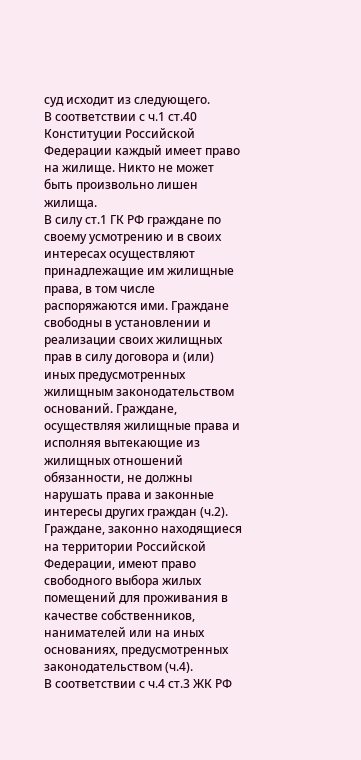суд исходит из следующего.
В соответствии с ч.1 ст.40 Конституции Российской Федерации каждый имеет право на жилище. Никто не может быть произвольно лишен жилища.
В силу ст.1 ГК РФ граждане по своему усмотрению и в своих интересах осуществляют принадлежащие им жилищные права, в том числе распоряжаются ими. Граждане свободны в установлении и реализации своих жилищных прав в силу договора и (или) иных предусмотренных жилищным законодательством оснований. Граждане, осуществляя жилищные права и исполняя вытекающие из жилищных отношений обязанности, не должны нарушать права и законные интересы других граждан (ч.2).
Граждане, законно находящиеся на территории Российской Федерации, имеют право свободного выбора жилых помещений для проживания в качестве собственников, нанимателей или на иных основаниях, предусмотренных законодательством (ч.4).
В соответствии с ч.4 ст.3 ЖК РФ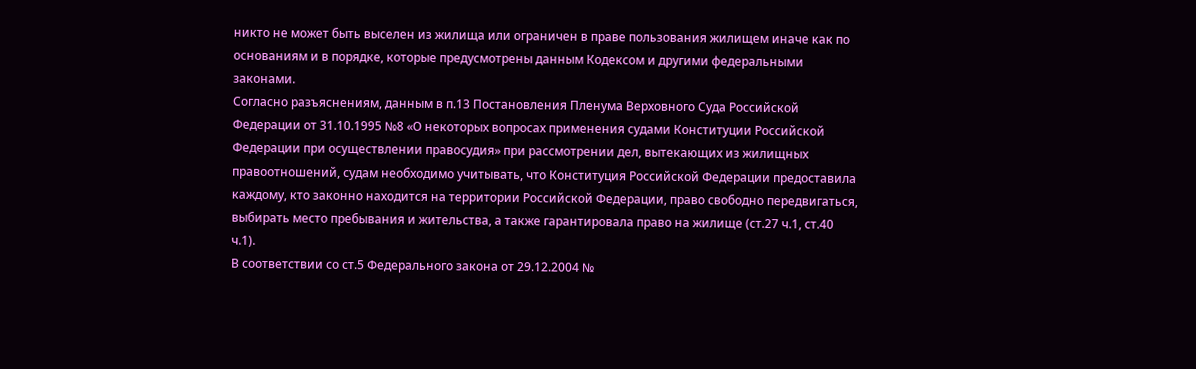никто не может быть выселен из жилища или ограничен в праве пользования жилищем иначе как по основаниям и в порядке, которые предусмотрены данным Кодексом и другими федеральными законами.
Согласно разъяснениям, данным в п.13 Постановления Пленума Верховного Суда Российской Федерации от 31.10.1995 №8 «О некоторых вопросах применения судами Конституции Российской Федерации при осуществлении правосудия» при рассмотрении дел, вытекающих из жилищных правоотношений, судам необходимо учитывать, что Конституция Российской Федерации предоставила каждому, кто законно находится на территории Российской Федерации, право свободно передвигаться, выбирать место пребывания и жительства, а также гарантировала право на жилище (ст.27 ч.1, ст.40 ч.1).
В соответствии со ст.5 Федерального закона от 29.12.2004 №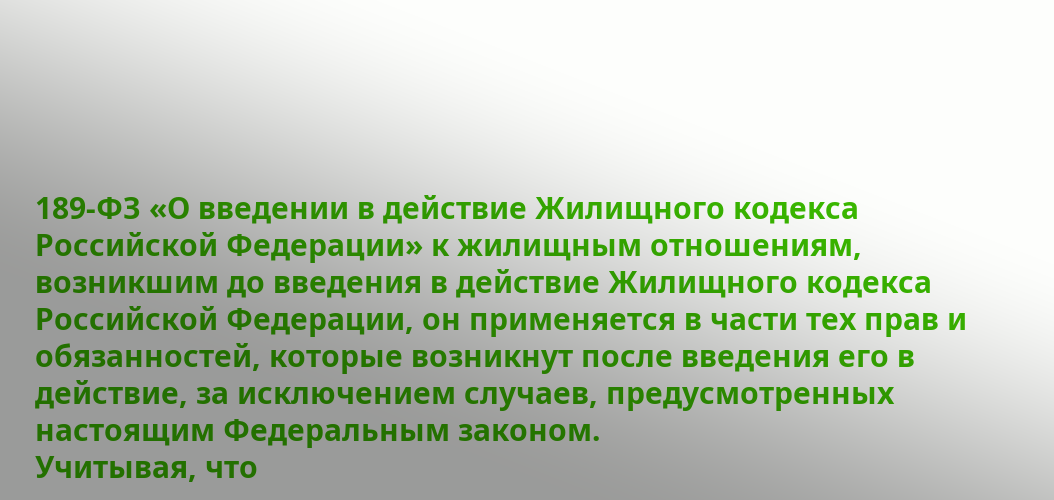189-ФЗ «О введении в действие Жилищного кодекса Российской Федерации» к жилищным отношениям, возникшим до введения в действие Жилищного кодекса Российской Федерации, он применяется в части тех прав и обязанностей, которые возникнут после введения его в действие, за исключением случаев, предусмотренных настоящим Федеральным законом.
Учитывая, что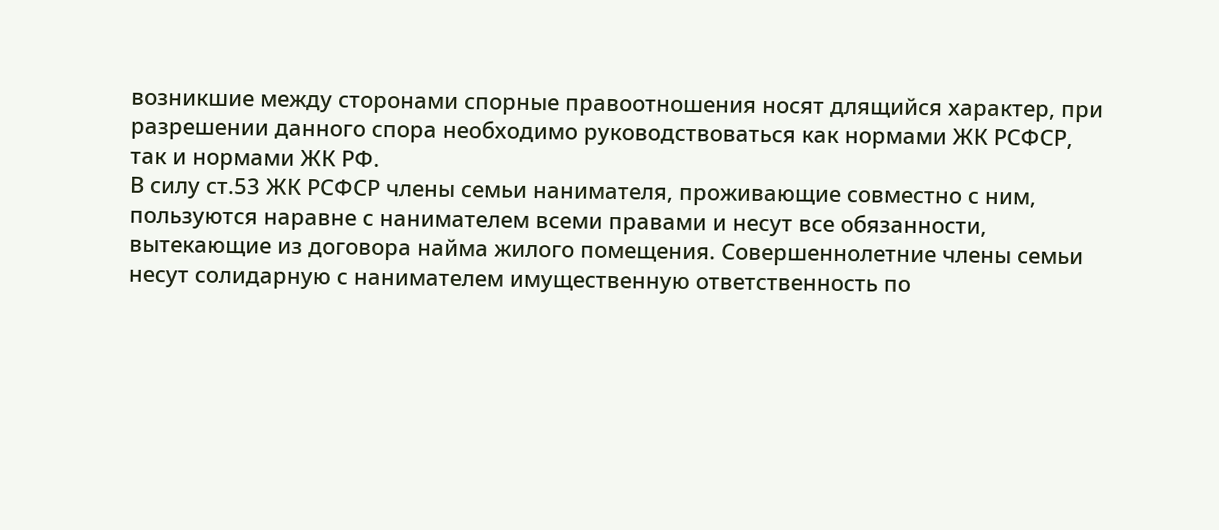возникшие между сторонами спорные правоотношения носят длящийся характер, при разрешении данного спора необходимо руководствоваться как нормами ЖК РСФСР, так и нормами ЖК РФ.
В силу ст.53 ЖК РСФСР члены семьи нанимателя, проживающие совместно с ним, пользуются наравне с нанимателем всеми правами и несут все обязанности, вытекающие из договора найма жилого помещения. Совершеннолетние члены семьи несут солидарную с нанимателем имущественную ответственность по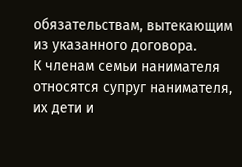обязательствам, вытекающим из указанного договора.
К членам семьи нанимателя относятся супруг нанимателя, их дети и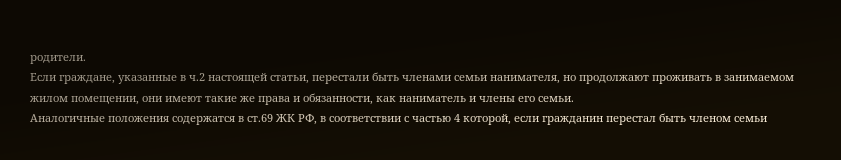родители.
Если граждане, указанные в ч.2 настоящей статьи, перестали быть членами семьи нанимателя, но продолжают проживать в занимаемом жилом помещении, они имеют такие же права и обязанности, как наниматель и члены его семьи.
Аналогичные положения содержатся в ст.69 ЖК РФ, в соответствии с частью 4 которой, если гражданин перестал быть членом семьи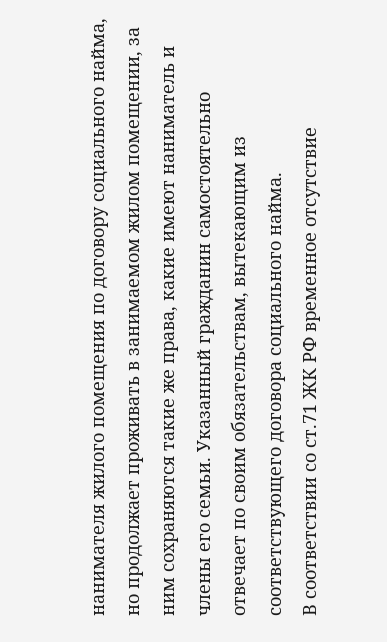нанимателя жилого помещения по договору социального найма, но продолжает проживать в занимаемом жилом помещении, за ним сохраняются такие же права, какие имеют наниматель и члены его семьи. Указанный гражданин самостоятельно отвечает по своим обязательствам, вытекающим из соответствующего договора социального найма.
В соответствии со ст.71 ЖК РФ временное отсутствие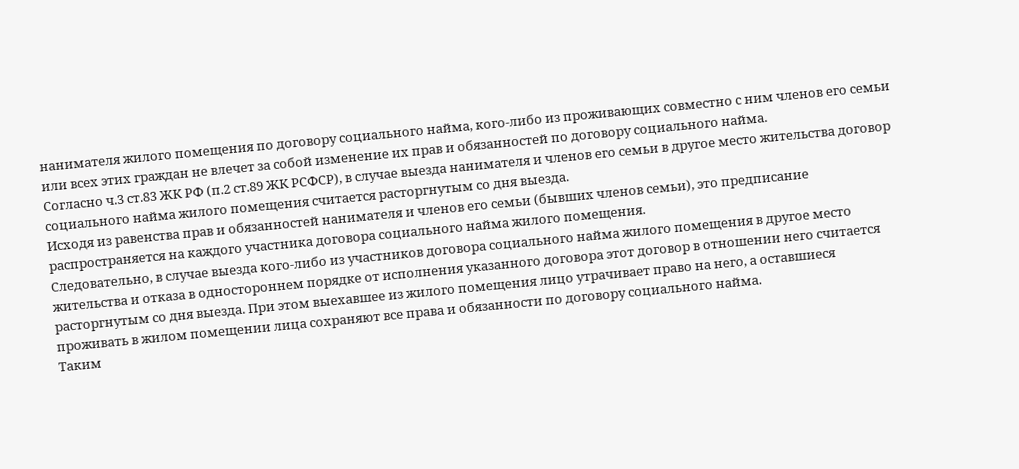нанимателя жилого помещения по договору социального найма, кого-либо из проживающих совместно с ним членов его семьи или всех этих граждан не влечет за собой изменение их прав и обязанностей по договору социального найма.
Согласно ч.3 ст.83 ЖК РФ (п.2 ст.89 ЖК РСФСР), в случае выезда нанимателя и членов его семьи в другое место жительства договор социального найма жилого помещения считается расторгнутым со дня выезда.
Исходя из равенства прав и обязанностей нанимателя и членов его семьи (бывших членов семьи), это предписание распространяется на каждого участника договора социального найма жилого помещения.
Следовательно, в случае выезда кого-либо из участников договора социального найма жилого помещения в другое место жительства и отказа в одностороннем порядке от исполнения указанного договора этот договор в отношении него считается расторгнутым со дня выезда. При этом выехавшее из жилого помещения лицо утрачивает право на него, а оставшиеся проживать в жилом помещении лица сохраняют все права и обязанности по договору социального найма.
Таким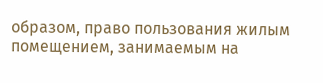образом, право пользования жилым помещением, занимаемым на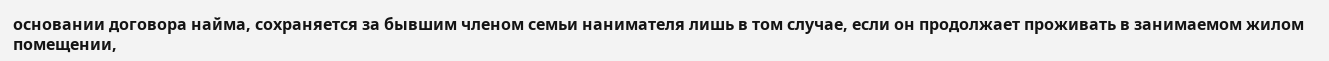основании договора найма, сохраняется за бывшим членом семьи нанимателя лишь в том случае, если он продолжает проживать в занимаемом жилом помещении,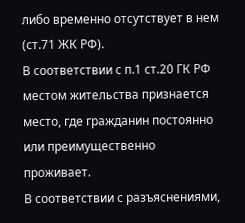либо временно отсутствует в нем (ст.71 ЖК РФ).
В соответствии с п.1 ст.20 ГК РФ местом жительства признается место, где гражданин постоянно или преимущественно проживает.
В соответствии с разъяснениями,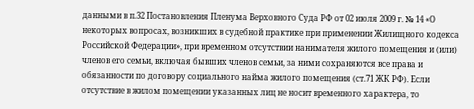данными в п.32 Постановления Пленума Верховного Суда РФ от 02 июля 2009 г. № 14 «О некоторых вопросах, возникших в судебной практике при применении Жилищного кодекса Российской Федерации», при временном отсутствии нанимателя жилого помещения и (или) членов его семьи, включая бывших членов семьи, за ними сохраняются все права и обязанности по договору социального найма жилого помещения (ст.71 ЖК РФ). Если отсутствие в жилом помещении указанных лиц не носит временного характера, то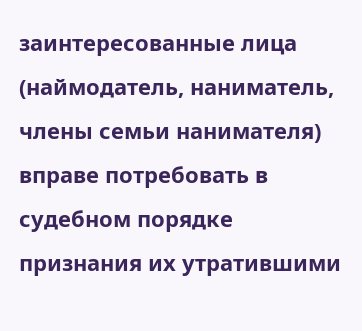заинтересованные лица (наймодатель, наниматель, члены семьи нанимателя) вправе потребовать в судебном порядке признания их утратившими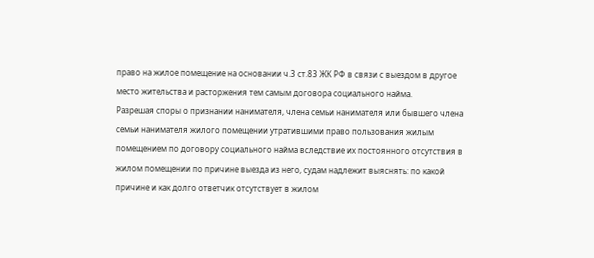право на жилое помещение на основании ч.3 ст.83 ЖК РФ в связи с выездом в другое место жительства и расторжения тем самым договора социального найма.
Разрешая споры о признании нанимателя, члена семьи нанимателя или бывшего члена семьи нанимателя жилого помещении утратившими право пользования жилым помещением по договору социального найма вследствие их постоянного отсутствия в жилом помещении по причине выезда из него, судам надлежит выяснять: по какой причине и как долго ответчик отсутствует в жилом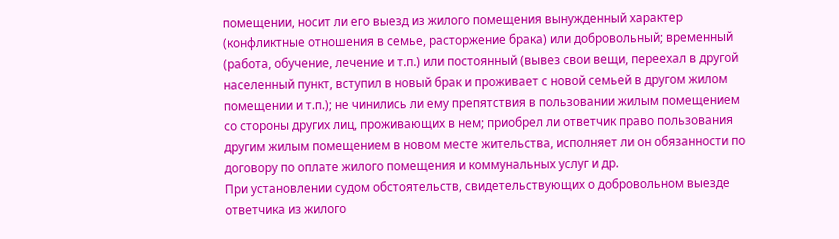помещении, носит ли его выезд из жилого помещения вынужденный характер (конфликтные отношения в семье, расторжение брака) или добровольный; временный (работа, обучение, лечение и т.п.) или постоянный (вывез свои вещи, переехал в другой населенный пункт, вступил в новый брак и проживает с новой семьей в другом жилом помещении и т.п.); не чинились ли ему препятствия в пользовании жилым помещением со стороны других лиц, проживающих в нем; приобрел ли ответчик право пользования другим жилым помещением в новом месте жительства, исполняет ли он обязанности по договору по оплате жилого помещения и коммунальных услуг и др.
При установлении судом обстоятельств, свидетельствующих о добровольном выезде ответчика из жилого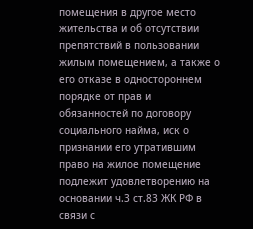помещения в другое место жительства и об отсутствии препятствий в пользовании жилым помещением, а также о его отказе в одностороннем порядке от прав и обязанностей по договору социального найма, иск о признании его утратившим право на жилое помещение подлежит удовлетворению на основании ч.3 ст.83 ЖК РФ в связи с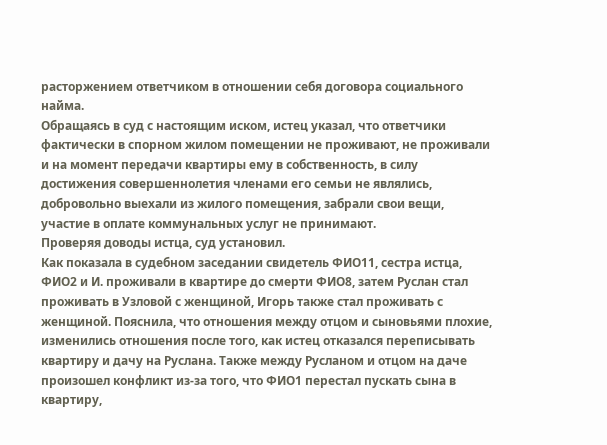расторжением ответчиком в отношении себя договора социального найма.
Обращаясь в суд с настоящим иском, истец указал, что ответчики фактически в спорном жилом помещении не проживают, не проживали и на момент передачи квартиры ему в собственность, в силу достижения совершеннолетия членами его семьи не являлись, добровольно выехали из жилого помещения, забрали свои вещи, участие в оплате коммунальных услуг не принимают.
Проверяя доводы истца, суд установил.
Как показала в судебном заседании свидетель ФИО11, сестра истца, ФИО2 и И. проживали в квартире до смерти ФИО8, затем Руслан стал проживать в Узловой с женщиной, Игорь также стал проживать с женщиной. Пояснила, что отношения между отцом и сыновьями плохие, изменились отношения после того, как истец отказался переписывать квартиру и дачу на Руслана. Также между Русланом и отцом на даче произошел конфликт из-за того, что ФИО1 перестал пускать сына в квартиру,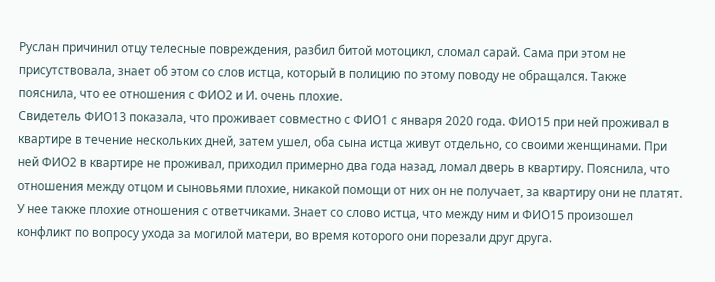Руслан причинил отцу телесные повреждения, разбил битой мотоцикл, сломал сарай. Сама при этом не присутствовала, знает об этом со слов истца, который в полицию по этому поводу не обращался. Также пояснила, что ее отношения с ФИО2 и И. очень плохие.
Свидетель ФИО13 показала, что проживает совместно с ФИО1 с января 2020 года. ФИО15 при ней проживал в квартире в течение нескольких дней, затем ушел, оба сына истца живут отдельно, со своими женщинами. При ней ФИО2 в квартире не проживал, приходил примерно два года назад, ломал дверь в квартиру. Пояснила, что отношения между отцом и сыновьями плохие, никакой помощи от них он не получает, за квартиру они не платят. У нее также плохие отношения с ответчиками. Знает со слово истца, что между ним и ФИО15 произошел конфликт по вопросу ухода за могилой матери, во время которого они порезали друг друга.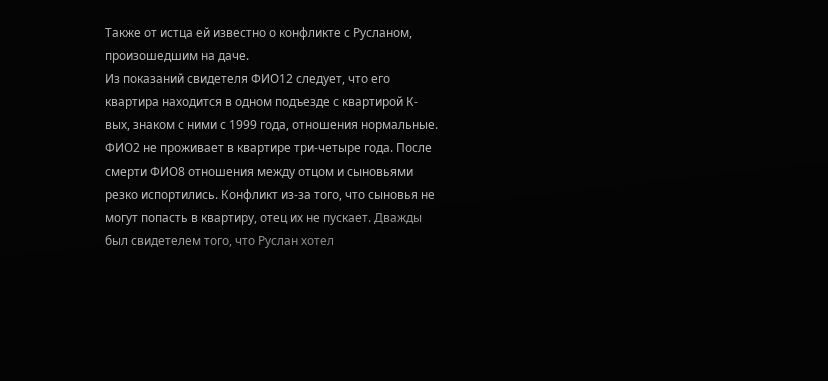Также от истца ей известно о конфликте с Русланом, произошедшим на даче.
Из показаний свидетеля ФИО12 следует, что его квартира находится в одном подъезде с квартирой К-вых, знаком с ними с 1999 года, отношения нормальные. ФИО2 не проживает в квартире три-четыре года. После смерти ФИО8 отношения между отцом и сыновьями резко испортились. Конфликт из-за того, что сыновья не могут попасть в квартиру, отец их не пускает. Дважды был свидетелем того, что Руслан хотел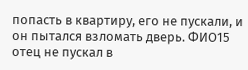попасть в квартиру, его не пускали, и он пытался взломать дверь. ФИО15 отец не пускал в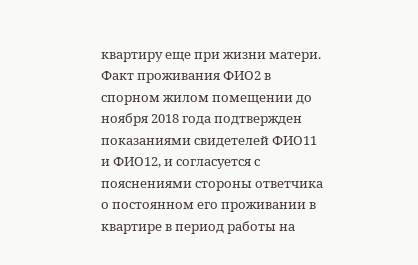квартиру еще при жизни матери.
Факт проживания ФИО2 в спорном жилом помещении до ноября 2018 года подтвержден показаниями свидетелей ФИО11 и ФИО12, и согласуется с пояснениями стороны ответчика о постоянном его проживании в квартире в период работы на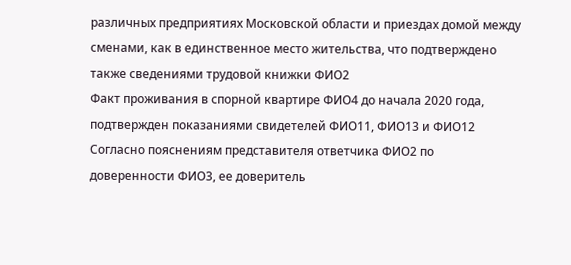различных предприятиях Московской области и приездах домой между сменами, как в единственное место жительства, что подтверждено также сведениями трудовой книжки ФИО2
Факт проживания в спорной квартире ФИО4 до начала 2020 года, подтвержден показаниями свидетелей ФИО11, ФИО13 и ФИО12
Согласно пояснениям представителя ответчика ФИО2 по доверенности ФИО3, ее доверитель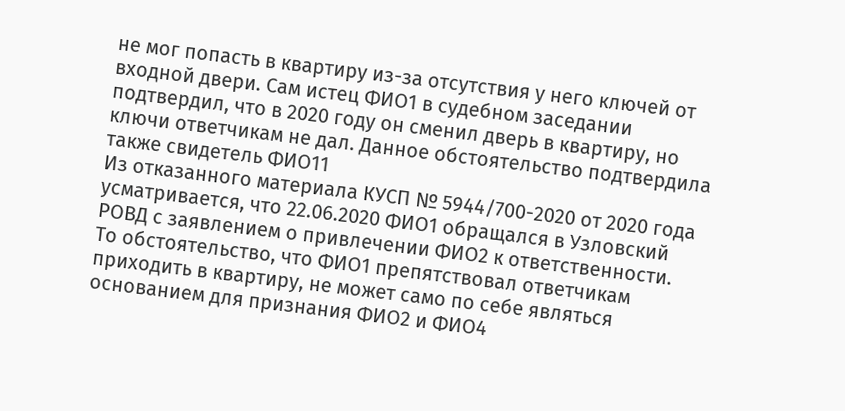не мог попасть в квартиру из-за отсутствия у него ключей от входной двери. Сам истец ФИО1 в судебном заседании подтвердил, что в 2020 году он сменил дверь в квартиру, но ключи ответчикам не дал. Данное обстоятельство подтвердила также свидетель ФИО11
Из отказанного материала КУСП № 5944/700-2020 от 2020 года усматривается, что 22.06.2020 ФИО1 обращался в Узловский РОВД с заявлением о привлечении ФИО2 к ответственности.
То обстоятельство, что ФИО1 препятствовал ответчикам приходить в квартиру, не может само по себе являться основанием для признания ФИО2 и ФИО4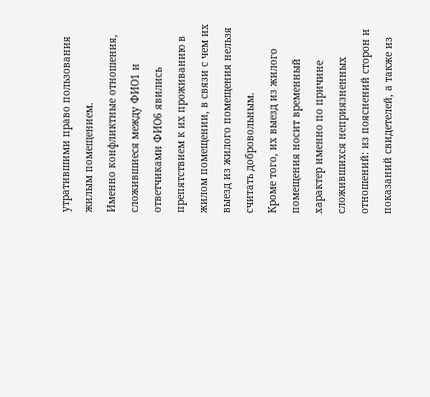утратившими право пользования жилым помещением.
Именно конфликтные отношения, сложившиеся между ФИО1 и ответчиками ФИО6 явились препятствием к их проживанию в жилом помещении, в связи с чем их выезд из жилого помещения нельзя считать добровольным.
Кроме того, их выезд из жилого помещения носит временный характер именно по причине сложившихся неприязненных отношений: из пояснений сторон и показаний свидетелей, а также из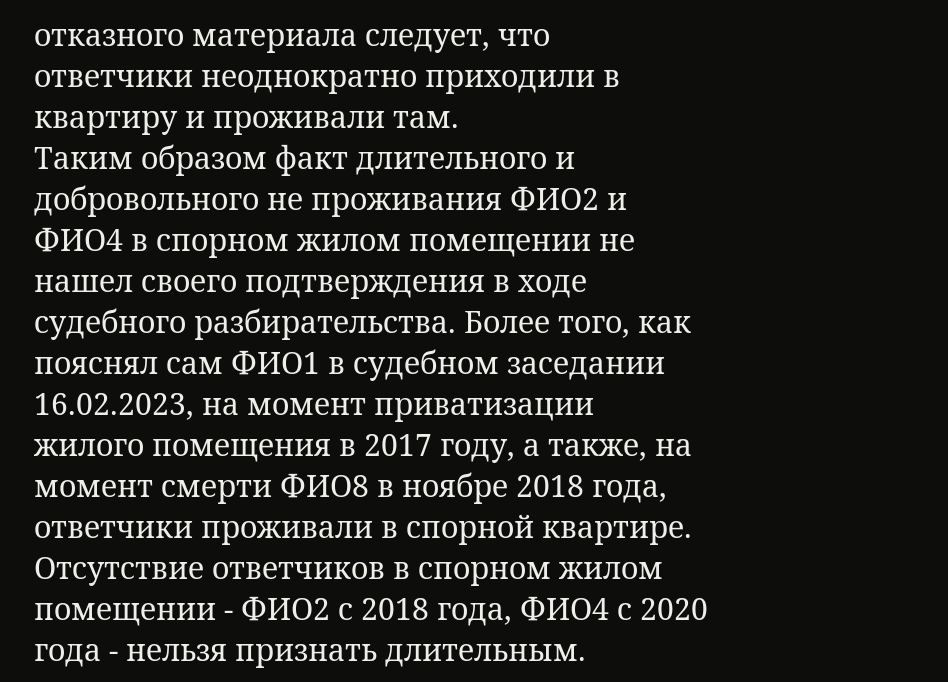отказного материала следует, что ответчики неоднократно приходили в квартиру и проживали там.
Таким образом факт длительного и добровольного не проживания ФИО2 и ФИО4 в спорном жилом помещении не нашел своего подтверждения в ходе судебного разбирательства. Более того, как пояснял сам ФИО1 в судебном заседании 16.02.2023, на момент приватизации жилого помещения в 2017 году, а также, на момент смерти ФИО8 в ноябре 2018 года, ответчики проживали в спорной квартире.
Отсутствие ответчиков в спорном жилом помещении - ФИО2 с 2018 года, ФИО4 с 2020 года - нельзя признать длительным.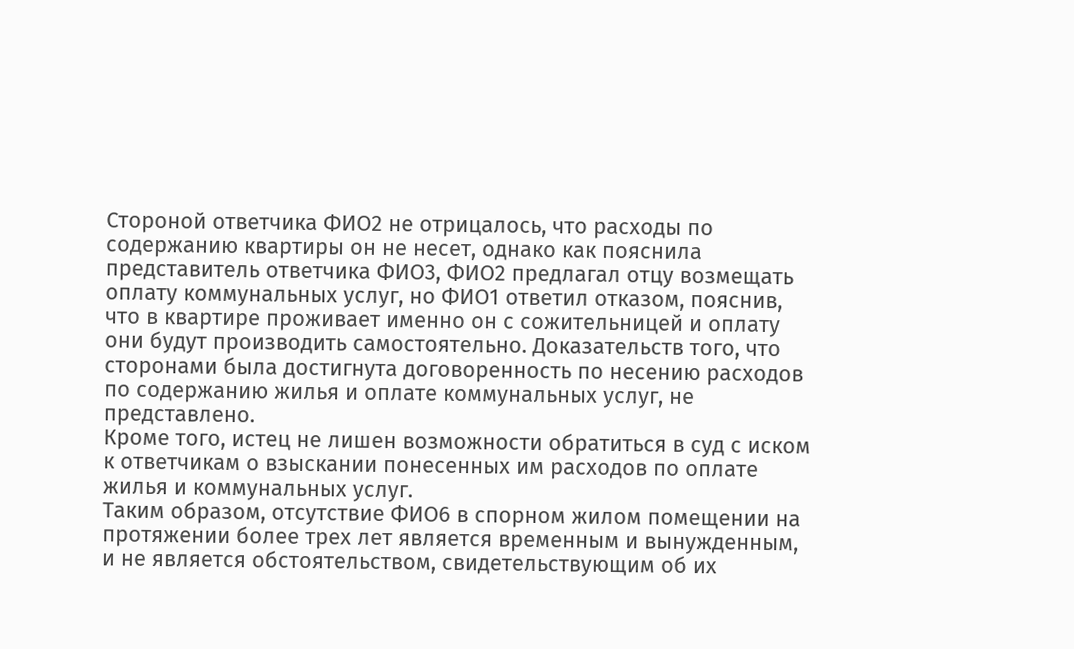Стороной ответчика ФИО2 не отрицалось, что расходы по содержанию квартиры он не несет, однако как пояснила представитель ответчика ФИО3, ФИО2 предлагал отцу возмещать оплату коммунальных услуг, но ФИО1 ответил отказом, пояснив, что в квартире проживает именно он с сожительницей и оплату они будут производить самостоятельно. Доказательств того, что сторонами была достигнута договоренность по несению расходов по содержанию жилья и оплате коммунальных услуг, не представлено.
Кроме того, истец не лишен возможности обратиться в суд с иском к ответчикам о взыскании понесенных им расходов по оплате жилья и коммунальных услуг.
Таким образом, отсутствие ФИО6 в спорном жилом помещении на протяжении более трех лет является временным и вынужденным, и не является обстоятельством, свидетельствующим об их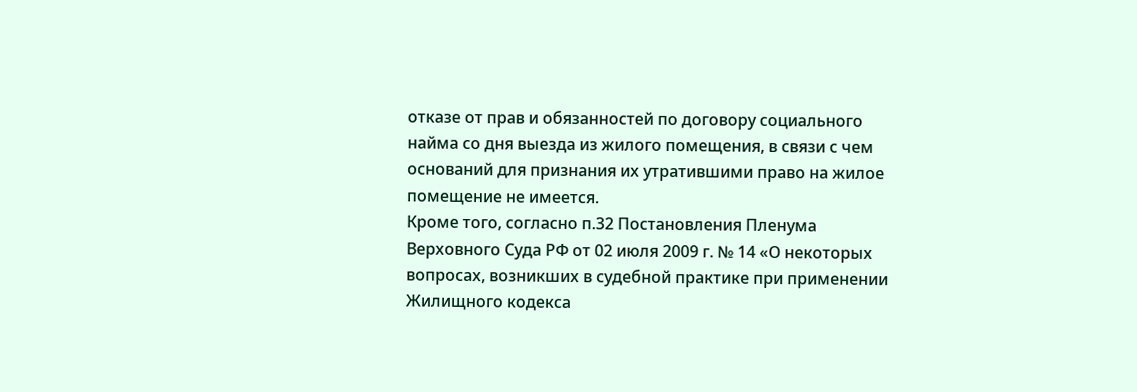отказе от прав и обязанностей по договору социального найма со дня выезда из жилого помещения, в связи с чем оснований для признания их утратившими право на жилое помещение не имеется.
Кроме того, согласно п.32 Постановления Пленума Верховного Суда РФ от 02 июля 2009 г. № 14 «О некоторых вопросах, возникших в судебной практике при применении Жилищного кодекса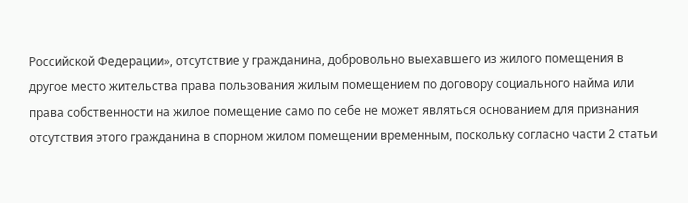Российской Федерации», отсутствие у гражданина, добровольно выехавшего из жилого помещения в другое место жительства права пользования жилым помещением по договору социального найма или права собственности на жилое помещение само по себе не может являться основанием для признания отсутствия этого гражданина в спорном жилом помещении временным, поскольку согласно части 2 статьи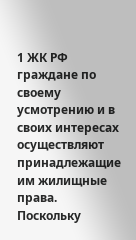1 ЖК РФ граждане по своему усмотрению и в своих интересах осуществляют принадлежащие им жилищные права.
Поскольку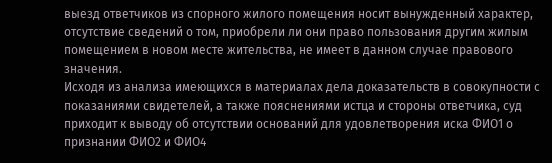выезд ответчиков из спорного жилого помещения носит вынужденный характер, отсутствие сведений о том, приобрели ли они право пользования другим жилым помещением в новом месте жительства, не имеет в данном случае правового значения.
Исходя из анализа имеющихся в материалах дела доказательств в совокупности с показаниями свидетелей, а также пояснениями истца и стороны ответчика, суд приходит к выводу об отсутствии оснований для удовлетворения иска ФИО1 о признании ФИО2 и ФИО4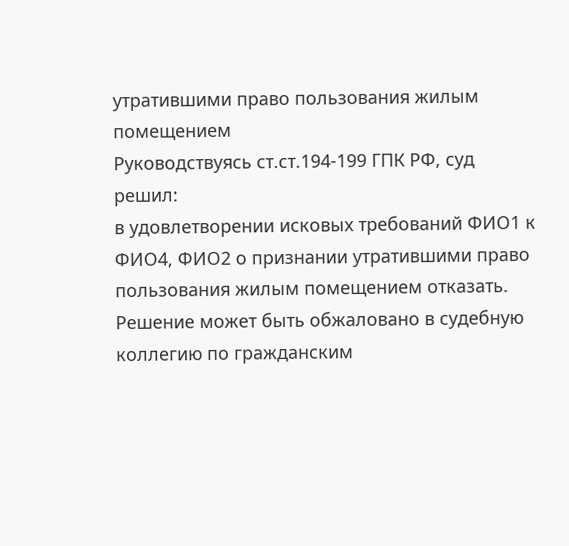утратившими право пользования жилым помещением
Руководствуясь ст.ст.194-199 ГПК РФ, суд
решил:
в удовлетворении исковых требований ФИО1 к ФИО4, ФИО2 о признании утратившими право пользования жилым помещением отказать.
Решение может быть обжаловано в судебную коллегию по гражданским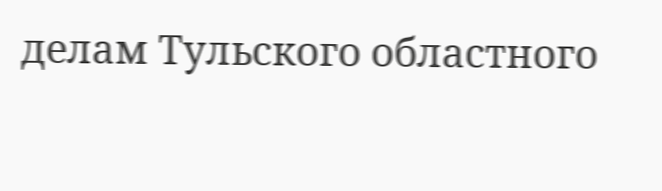делам Тульского областного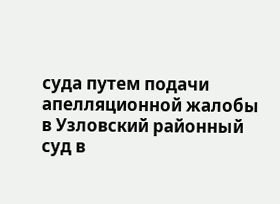суда путем подачи апелляционной жалобы в Узловский районный суд в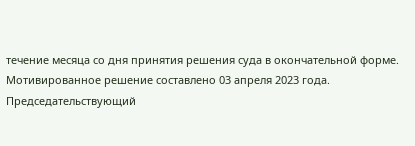течение месяца со дня принятия решения суда в окончательной форме.
Мотивированное решение составлено 03 апреля 2023 года.
Председательствующий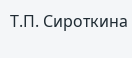Т.П. Сироткина